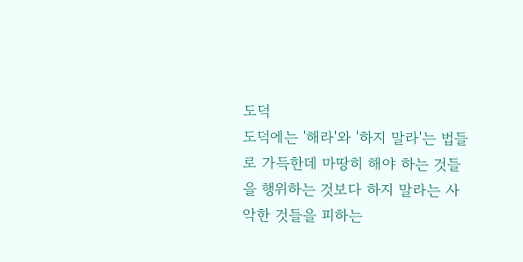도덕
도덕에는 '해라'와 '하지 말라'는 법들로 가득한데 마땅히 해야 하는 것들을 행위하는 것보다 하지 말라는 사악한 것들을 피하는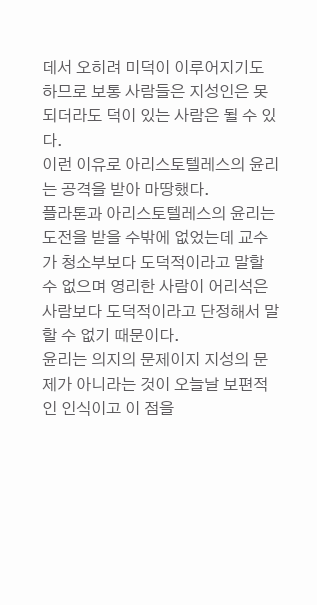데서 오히려 미덕이 이루어지기도 하므로 보통 사람들은 지성인은 못되더라도 덕이 있는 사람은 될 수 있다.
이런 이유로 아리스토텔레스의 윤리는 공격을 받아 마땅했다.
플라톤과 아리스토텔레스의 윤리는 도전을 받을 수밖에 없었는데 교수가 청소부보다 도덕적이라고 말할 수 없으며 영리한 사람이 어리석은 사람보다 도덕적이라고 단정해서 말할 수 없기 때문이다.
윤리는 의지의 문제이지 지성의 문제가 아니라는 것이 오늘날 보편적인 인식이고 이 점을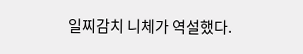일찌감치 니체가 역설했다.